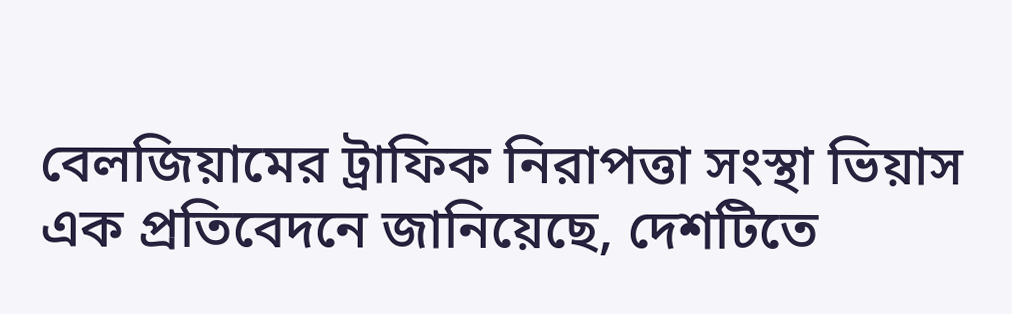বেলজিয়ামের ট্রাফিক নিরাপত্তা সংস্থা ভিয়াস এক প্রতিবেদনে জানিয়েছে, দেশটিতে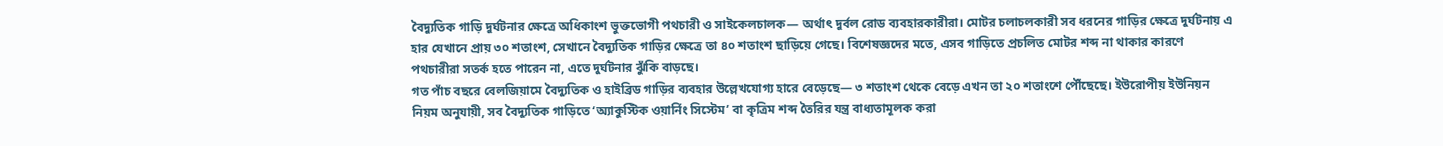বৈদ্যুতিক গাড়ি দুর্ঘটনার ক্ষেত্রে অধিকাংশ ভুক্তভোগী পথচারী ও সাইকেলচালক— অর্থাৎ দুর্বল রোড ব্যবহারকারীরা। মোটর চলাচলকারী সব ধরনের গাড়ির ক্ষেত্রে দুর্ঘটনায় এ হার যেখানে প্রায় ৩০ শতাংশ, সেখানে বৈদ্যুতিক গাড়ির ক্ষেত্রে তা ৪০ শতাংশ ছাড়িয়ে গেছে। বিশেষজ্ঞদের মতে, এসব গাড়িতে প্রচলিত মোটর শব্দ না থাকার কারণে পথচারীরা সতর্ক হতে পারেন না, এতে দুর্ঘটনার ঝুঁকি বাড়ছে।
গত পাঁচ বছরে বেলজিয়ামে বৈদ্যুতিক ও হাইব্রিড গাড়ির ব্যবহার উল্লেখযোগ্য হারে বেড়েছে— ৩ শতাংশ থেকে বেড়ে এখন তা ২০ শতাংশে পৌঁছেছে। ইউরোপীয় ইউনিয়ন নিয়ম অনুযায়ী, সব বৈদ্যুতিক গাড়িতে ‘অ্যাকুস্টিক ওয়ার্নিং সিস্টেম’ বা কৃত্রিম শব্দ তৈরির যন্ত্র বাধ্যতামূলক করা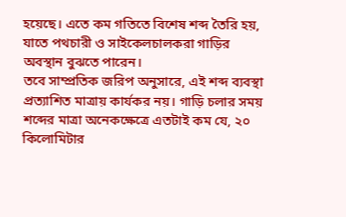হয়েছে। এতে কম গতিতে বিশেষ শব্দ তৈরি হয়, যাতে পথচারী ও সাইকেলচালকরা গাড়ির অবস্থান বুঝতে পারেন।
তবে সাম্প্রতিক জরিপ অনুসারে, এই শব্দ ব্যবস্থা প্রত্যাশিত মাত্রায় কার্যকর নয়। গাড়ি চলার সময় শব্দের মাত্রা অনেকক্ষেত্রে এতটাই কম যে, ২০ কিলোমিটার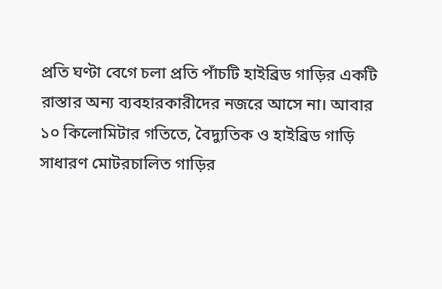প্রতি ঘণ্টা বেগে চলা প্রতি পাঁচটি হাইব্রিড গাড়ির একটি রাস্তার অন্য ব্যবহারকারীদের নজরে আসে না। আবার ১০ কিলোমিটার গতিতে, বৈদ্যুতিক ও হাইব্রিড গাড়ি সাধারণ মোটরচালিত গাড়ির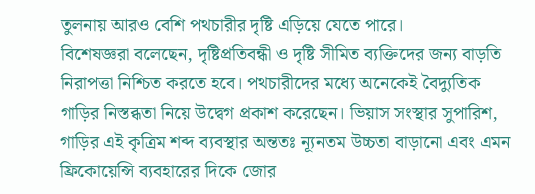তুলনায় আরও বেশি পথচারীর দৃষ্টি এড়িয়ে যেতে পারে।
বিশেষজ্ঞরা বলেছেন, দৃষ্টিপ্রতিবন্ধী ও দৃষ্টি সীমিত ব্যক্তিদের জন্য বাড়তি নিরাপত্তা নিশ্চিত করতে হবে। পথচারীদের মধ্যে অনেকেই বৈদ্যুতিক গাড়ির নিস্তব্ধতা নিয়ে উদ্বেগ প্রকাশ করেছেন। ভিয়াস সংস্থার সুপারিশ, গাড়ির এই কৃত্রিম শব্দ ব্যবস্থার অন্ততঃ ন্যূনতম উচ্চতা বাড়ানো এবং এমন ফ্রিকোয়েন্সি ব্যবহারের দিকে জোর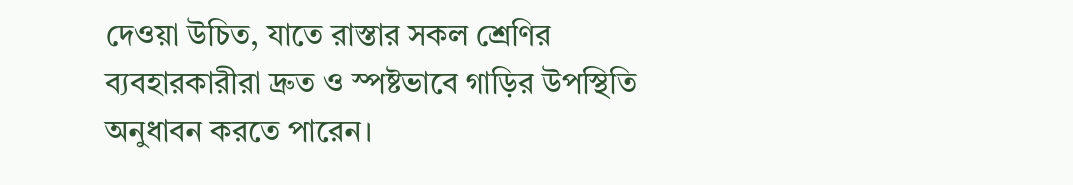দেওয়া উচিত, যাতে রাস্তার সকল শ্রেণির ব্যবহারকারীরা দ্রুত ও স্পষ্টভাবে গাড়ির উপস্থিতি অনুধাবন করতে পারেন।